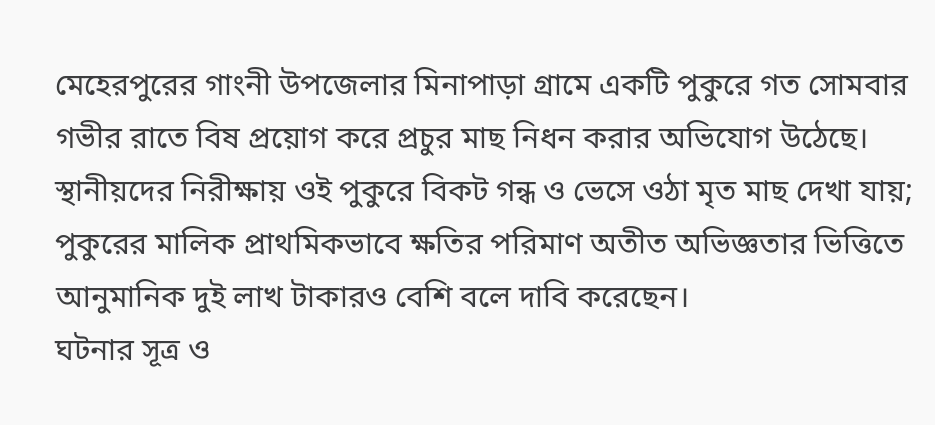মেহেরপুরের গাংনী উপজেলার মিনাপাড়া গ্রামে একটি পুকুরে গত সোমবার গভীর রাতে বিষ প্রয়োগ করে প্রচুর মাছ নিধন করার অভিযোগ উঠেছে। স্থানীয়দের নিরীক্ষায় ওই পুকুরে বিকট গন্ধ ও ভেসে ওঠা মৃত মাছ দেখা যায়; পুকুরের মালিক প্রাথমিকভাবে ক্ষতির পরিমাণ অতীত অভিজ্ঞতার ভিত্তিতে আনুমানিক দুই লাখ টাকারও বেশি বলে দাবি করেছেন।
ঘটনার সূত্র ও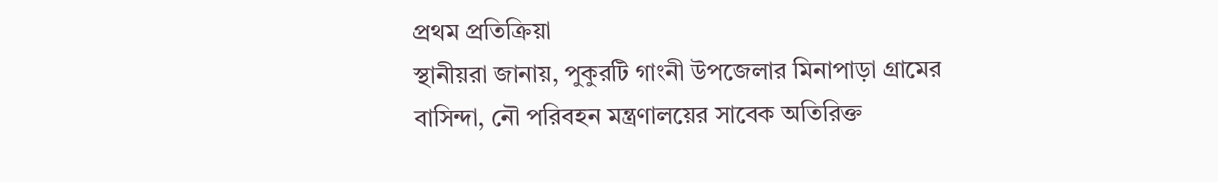প্রথম প্রতিক্রিয়া
স্থানীয়রা জানায়, পুকুরটি গাংনী উপজেলার মিনাপাড়া গ্রামের বাসিন্দা, নৌ পরিবহন মন্ত্রণালয়ের সাবেক অতিরিক্ত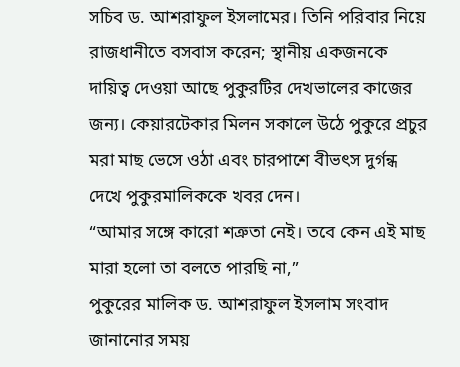সচিব ড. আশরাফুল ইসলামের। তিনি পরিবার নিয়ে রাজধানীতে বসবাস করেন; স্থানীয় একজনকে দায়িত্ব দেওয়া আছে পুকুরটির দেখভালের কাজের জন্য। কেয়ারটেকার মিলন সকালে উঠে পুকুরে প্রচুর মরা মাছ ভেসে ওঠা এবং চারপাশে বীভৎস দুর্গন্ধ দেখে পুকুরমালিককে খবর দেন।
“আমার সঙ্গে কারো শত্রুতা নেই। তবে কেন এই মাছ মারা হলো তা বলতে পারছি না,”
পুকুরের মালিক ড. আশরাফুল ইসলাম সংবাদ জানানোর সময়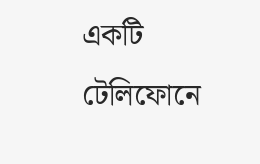একটি টেলিফোনে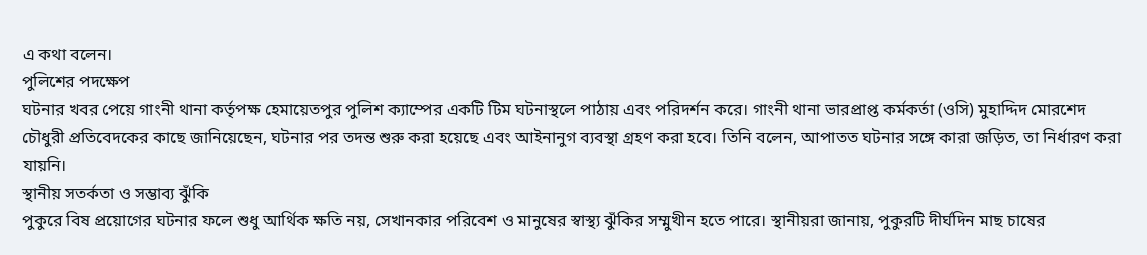এ কথা বলেন।
পুলিশের পদক্ষেপ
ঘটনার খবর পেয়ে গাংনী থানা কর্তৃপক্ষ হেমায়েতপুর পুলিশ ক্যাম্পের একটি টিম ঘটনাস্থলে পাঠায় এবং পরিদর্শন করে। গাংনী থানা ভারপ্রাপ্ত কর্মকর্তা (ওসি) মুহাদ্দিদ মোরশেদ চৌধুরী প্রতিবেদকের কাছে জানিয়েছেন, ঘটনার পর তদন্ত শুরু করা হয়েছে এবং আইনানুগ ব্যবস্থা গ্রহণ করা হবে। তিনি বলেন, আপাতত ঘটনার সঙ্গে কারা জড়িত, তা নির্ধারণ করা যায়নি।
স্থানীয় সতর্কতা ও সম্ভাব্য ঝুঁকি
পুকুরে বিষ প্রয়োগের ঘটনার ফলে শুধু আর্থিক ক্ষতি নয়, সেখানকার পরিবেশ ও মানুষের স্বাস্থ্য ঝুঁকির সম্মুখীন হতে পারে। স্থানীয়রা জানায়, পুকুরটি দীর্ঘদিন মাছ চাষের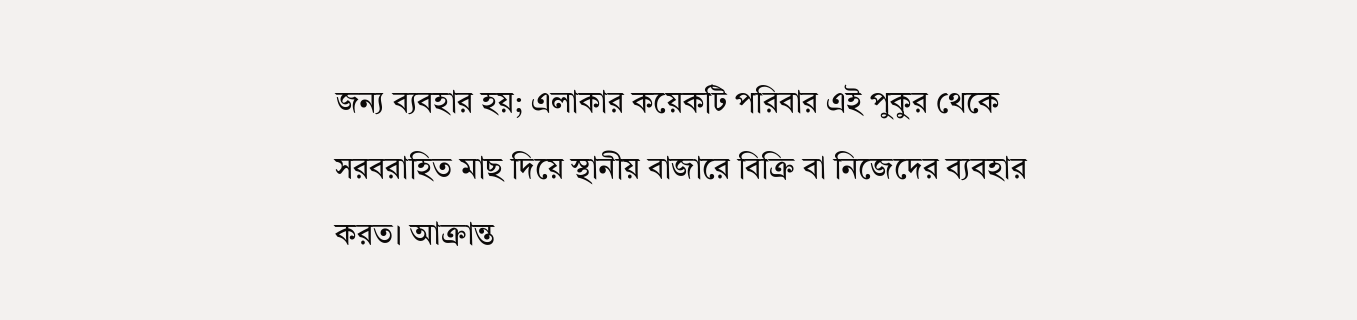জন্য ব্যবহার হয়; এলাকার কয়েকটি পরিবার এই পুকুর থেকে সরবরাহিত মাছ দিয়ে স্থানীয় বাজারে বিক্রি বা নিজেদের ব্যবহার করত। আক্রান্ত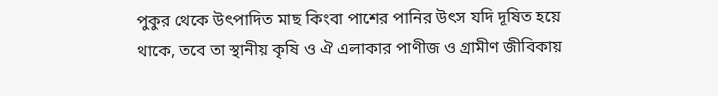পুকুর থেকে উৎপাদিত মাছ কিংবা পাশের পানির উৎস যদি দূষিত হয়ে থাকে, তবে তা স্থানীয় কৃষি ও ঐ এলাকার পাণীজ ও গ্রামীণ জীবিকায়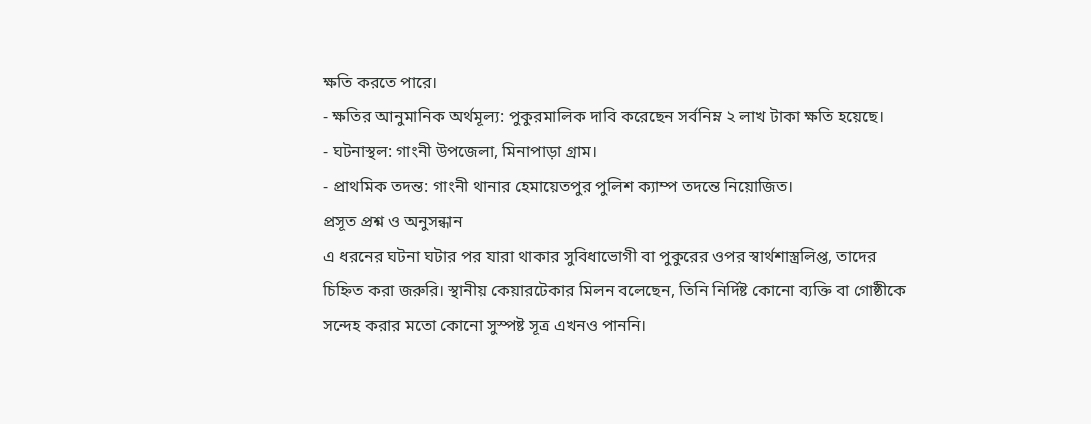ক্ষতি করতে পারে।
- ক্ষতির আনুমানিক অর্থমূল্য: পুকুরমালিক দাবি করেছেন সর্বনিম্ন ২ লাখ টাকা ক্ষতি হয়েছে।
- ঘটনাস্থল: গাংনী উপজেলা, মিনাপাড়া গ্রাম।
- প্রাথমিক তদন্ত: গাংনী থানার হেমায়েতপুর পুলিশ ক্যাম্প তদন্তে নিয়োজিত।
প্রসূত প্রশ্ন ও অনুসন্ধান
এ ধরনের ঘটনা ঘটার পর যারা থাকার সুবিধাভোগী বা পুকুরের ওপর স্বার্থশাস্ত্রলিপ্ত, তাদের চিহ্নিত করা জরুরি। স্থানীয় কেয়ারটেকার মিলন বলেছেন, তিনি নির্দিষ্ট কোনো ব্যক্তি বা গোষ্ঠীকে সন্দেহ করার মতো কোনো সুস্পষ্ট সূত্র এখনও পাননি।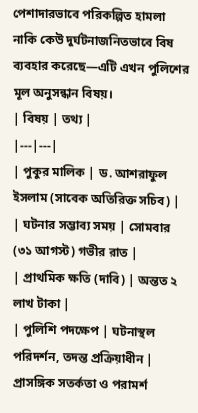পেশাদারভাবে পরিকল্পিত হামলা নাকি কেউ দুর্ঘটনাজনিতভাবে বিষ ব্যবহার করেছে—এটি এখন পুলিশের মূল অনুসন্ধান বিষয়।
| বিষয় | তথ্য |
|---|---|
| পুকুর মালিক | ড. আশরাফুল ইসলাম (সাবেক অতিরিক্ত সচিব) |
| ঘটনার সম্ভাব্য সময় | সোমবার (৩১ আগস্ট) গভীর রাত |
| প্রাথমিক ক্ষতি (দাবি) | অন্তত ২ লাখ টাকা |
| পুলিশি পদক্ষেপ | ঘটনাস্থল পরিদর্শন, তদন্ত প্রক্রিয়াধীন |
প্রাসঙ্গিক সতর্কতা ও পরামর্শ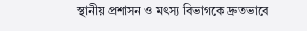স্থানীয় প্রশাসন ও মৎস্য বিভাগকে দ্রুতভাবে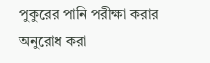পুকুরের পানি পরীক্ষা করার অনুরোধ করা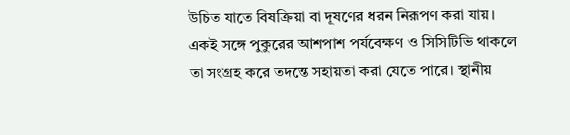উচিত যাতে বিষক্রিয়া বা দূষণের ধরন নিরূপণ করা যায়। একই সঙ্গে পুকুরের আশপাশ পর্যবেক্ষণ ও সিসিটিভি থাকলে তা সংগ্রহ করে তদন্তে সহায়তা করা যেতে পারে। স্থানীয়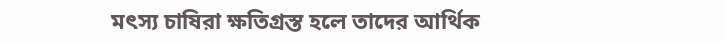মৎস্য চাষিরা ক্ষতিগ্রস্ত হলে তাদের আর্থিক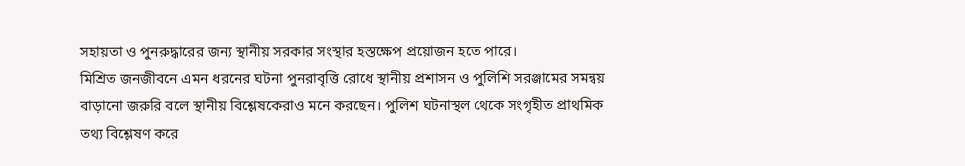সহায়তা ও পুনরুদ্ধারের জন্য স্থানীয় সরকার সংস্থার হস্তক্ষেপ প্রয়োজন হতে পারে।
মিশ্রিত জনজীবনে এমন ধরনের ঘটনা পুনরাবৃত্তি রোধে স্থানীয় প্রশাসন ও পুলিশি সরঞ্জামের সমন্বয় বাড়ানো জরুরি বলে স্থানীয় বিশ্লেষকেরাও মনে করছেন। পুলিশ ঘটনাস্থল থেকে সংগৃহীত প্রাথমিক তথ্য বিশ্লেষণ করে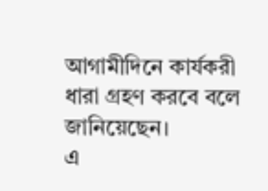আগামীদিনে কার্যকরী ধারা গ্রহণ করবে বলে জানিয়েছেন।
এ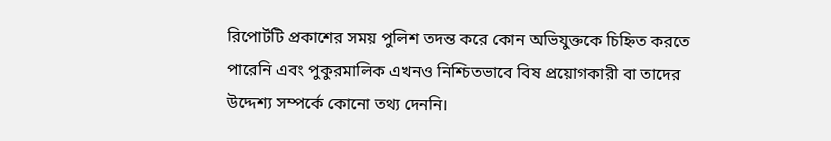রিপোর্টটি প্রকাশের সময় পুলিশ তদন্ত করে কোন অভিযুক্তকে চিহ্নিত করতে পারেনি এবং পুকুরমালিক এখনও নিশ্চিতভাবে বিষ প্রয়োগকারী বা তাদের উদ্দেশ্য সম্পর্কে কোনো তথ্য দেননি।